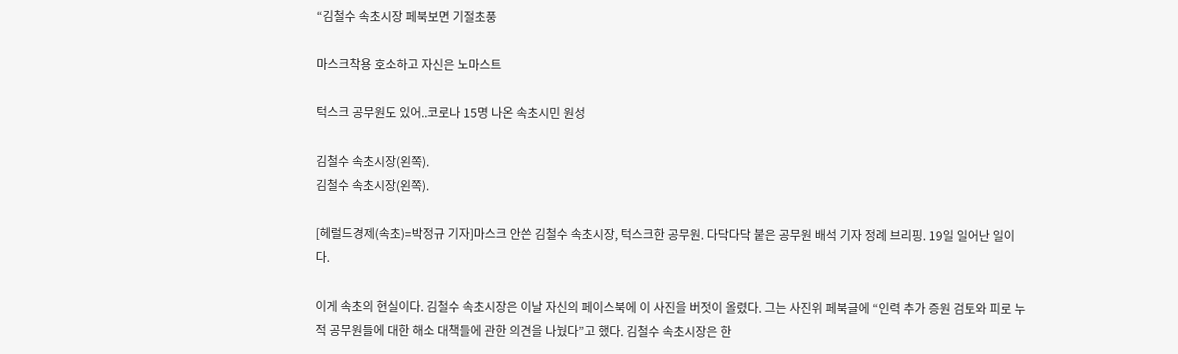“김철수 속초시장 페북보면 기절초풍

마스크착용 호소하고 자신은 노마스트

턱스크 공무원도 있어..코로나 15명 나온 속초시민 원성

김철수 속초시장(왼쪽).
김철수 속초시장(왼쪽).

[헤럴드경제(속초)=박정규 기자]마스크 안쓴 김철수 속초시장, 턱스크한 공무원. 다닥다닥 붙은 공무원 배석 기자 정례 브리핑. 19일 일어난 일이다.

이게 속초의 현실이다. 김철수 속초시장은 이날 자신의 페이스북에 이 사진을 버젓이 올렸다. 그는 사진위 페북글에 “인력 추가 증원 검토와 피로 누적 공무원들에 대한 해소 대책들에 관한 의견을 나눴다”고 했다. 김철수 속초시장은 한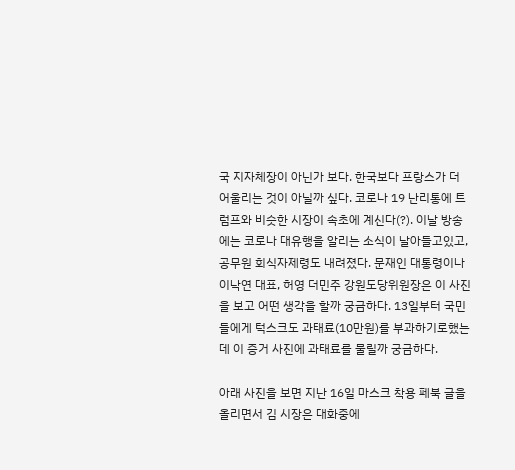국 지자체장이 아닌가 보다. 한국보다 프랑스가 더 어울리는 것이 아닐까 싶다. 코로나 19 난리통에 트럼프와 비슷한 시장이 속초에 계신다(?). 이날 방송에는 코로나 대유행을 알리는 소식이 날아들고있고, 공무원 회식자제령도 내려졌다. 문재인 대통령이나 이낙연 대표, 허영 더민주 강원도당위원장은 이 사진을 보고 어떤 생각을 할까 궁금하다. 13일부터 국민들에게 턱스크도 과태료(10만원)를 부과하기로했는데 이 증거 사진에 과태료를 물릴까 궁금하다.

아래 사진을 보면 지난 16일 마스크 착용 페북 글을 올리면서 김 시장은 대화중에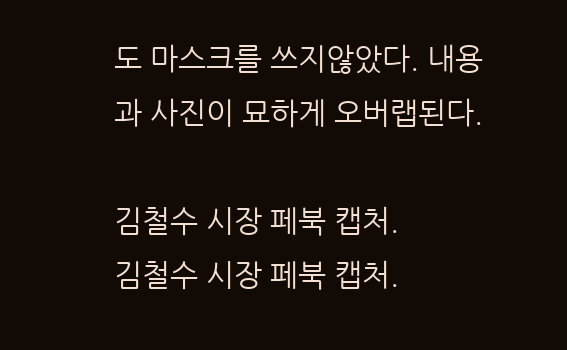도 마스크를 쓰지않았다. 내용과 사진이 묘하게 오버랩된다.

김철수 시장 페북 캡처.
김철수 시장 페북 캡처.